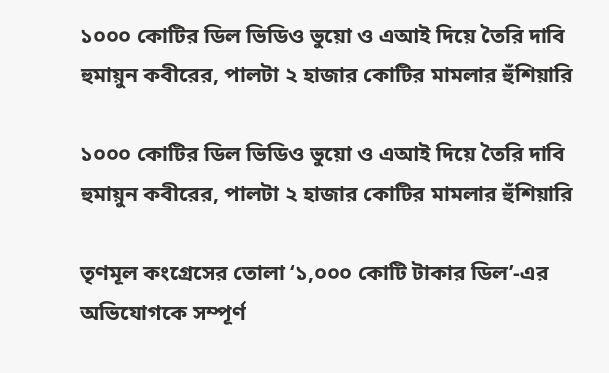১০০০ কোটির ডিল ভিডিও ভুয়ো ও এআই দিয়ে তৈরি দাবি হুমায়ুন কবীরের, পালটা ২ হাজার কোটির মামলার হুঁশিয়ারি

১০০০ কোটির ডিল ভিডিও ভুয়ো ও এআই দিয়ে তৈরি দাবি হুমায়ুন কবীরের, পালটা ২ হাজার কোটির মামলার হুঁশিয়ারি

তৃণমূল কংগ্রেসের তোলা ‘১,০০০ কোটি টাকার ডিল’-এর অভিযোগকে সম্পূর্ণ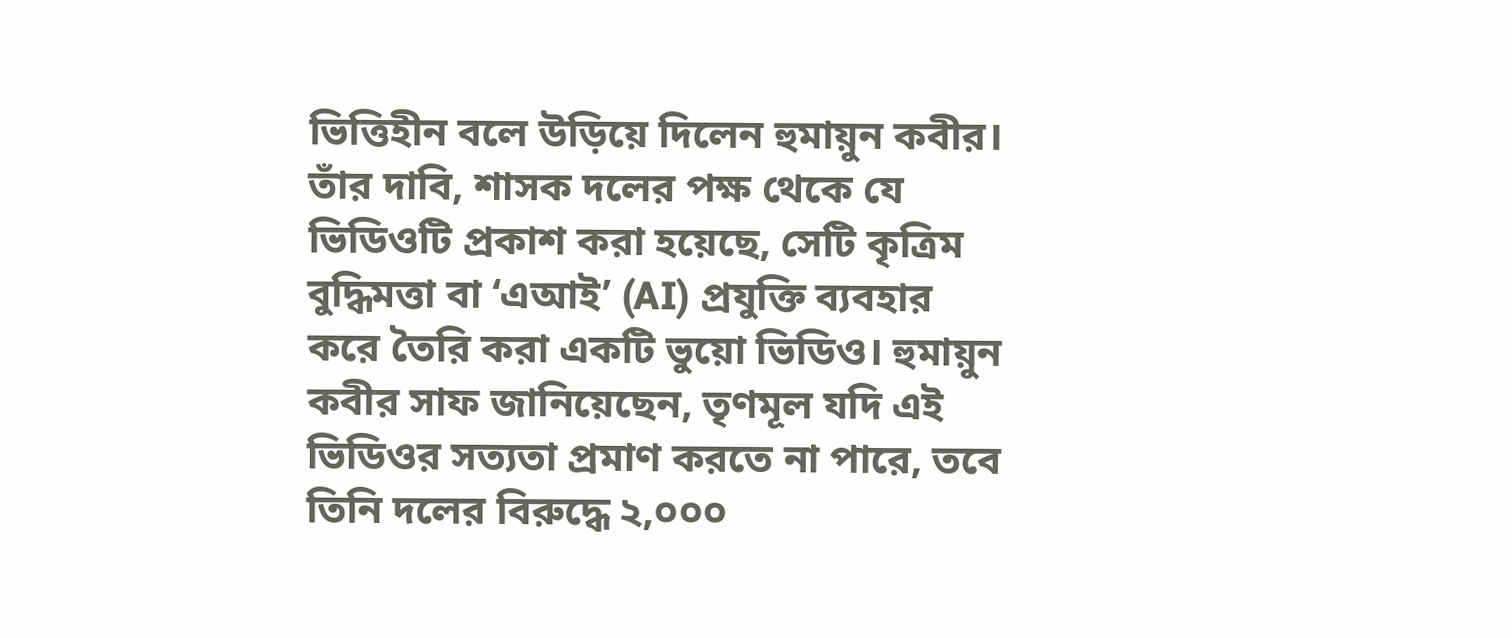ভিত্তিহীন বলে উড়িয়ে দিলেন হুমায়ুন কবীর। তাঁর দাবি, শাসক দলের পক্ষ থেকে যে ভিডিওটি প্রকাশ করা হয়েছে, সেটি কৃত্রিম বুদ্ধিমত্তা বা ‘এআই’ (AI) প্রযুক্তি ব্যবহার করে তৈরি করা একটি ভুয়ো ভিডিও। হুমায়ুন কবীর সাফ জানিয়েছেন, তৃণমূল যদি এই ভিডিওর সত্যতা প্রমাণ করতে না পারে, তবে তিনি দলের বিরুদ্ধে ২,০০০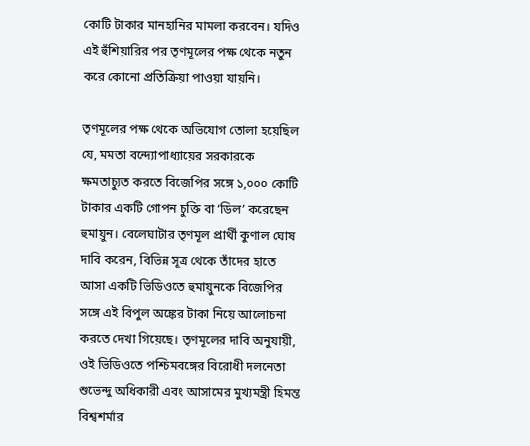কোটি টাকার মানহানির মামলা করবেন। যদিও এই হুঁশিয়ারির পর তৃণমূলের পক্ষ থেকে নতুন করে কোনো প্রতিক্রিয়া পাওয়া যায়নি।

তৃণমূলের পক্ষ থেকে অভিযোগ তোলা হয়েছিল যে, মমতা বন্দ্যোপাধ্যায়ের সরকারকে ক্ষমতাচ্যুত করতে বিজেপির সঙ্গে ১,০০০ কোটি টাকার একটি গোপন চুক্তি বা ‘ডিল’ করেছেন হুমায়ুন। বেলেঘাটার তৃণমূল প্রার্থী কুণাল ঘোষ দাবি করেন, বিভিন্ন সূত্র থেকে তাঁদের হাতে আসা একটি ভিডিওতে হুমায়ুনকে বিজেপির সঙ্গে এই বিপুল অঙ্কের টাকা নিয়ে আলোচনা করতে দেখা গিয়েছে। তৃণমূলের দাবি অনুযায়ী, ওই ভিডিওতে পশ্চিমবঙ্গের বিরোধী দলনেতা শুভেন্দু অধিকারী এবং আসামের মুখ্যমন্ত্রী হিমন্ত বিশ্বশর্মার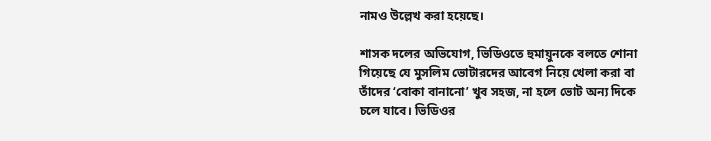নামও উল্লেখ করা হয়েছে।

শাসক দলের অভিযোগ, ভিডিওতে হুমায়ুনকে বলতে শোনা গিয়েছে যে মুসলিম ভোটারদের আবেগ নিয়ে খেলা করা বা তাঁদের ‘বোকা বানানো’ খুব সহজ, না হলে ভোট অন্য দিকে চলে যাবে। ভিডিওর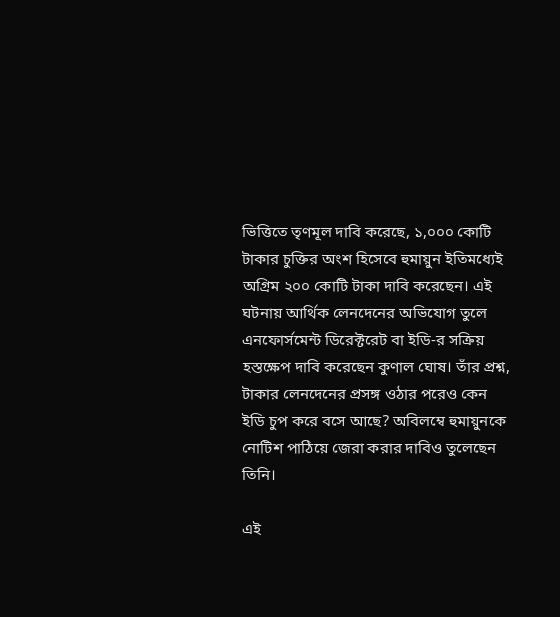ভিত্তিতে তৃণমূল দাবি করেছে, ১,০০০ কোটি টাকার চুক্তির অংশ হিসেবে হুমায়ুন ইতিমধ্যেই অগ্রিম ২০০ কোটি টাকা দাবি করেছেন। এই ঘটনায় আর্থিক লেনদেনের অভিযোগ তুলে এনফোর্সমেন্ট ডিরেক্টরেট বা ইডি-র সক্রিয় হস্তক্ষেপ দাবি করেছেন কুণাল ঘোষ। তাঁর প্রশ্ন, টাকার লেনদেনের প্রসঙ্গ ওঠার পরেও কেন ইডি চুপ করে বসে আছে? অবিলম্বে হুমায়ুনকে নোটিশ পাঠিয়ে জেরা করার দাবিও তুলেছেন তিনি।

এই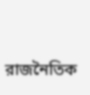রাজনৈতিক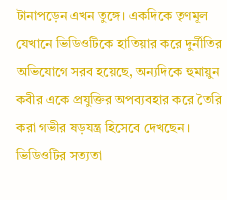টানাপড়েন এখন তুঙ্গে। একদিকে তৃণমূল যেখানে ভিডিওটিকে হাতিয়ার করে দুর্নীতির অভিযোগে সরব হয়েছে, অন্যদিকে হুমায়ুন কবীর একে প্রযুক্তির অপব্যবহার করে তৈরি করা গভীর ষড়যন্ত্র হিসেবে দেখছেন। ভিডিওটির সত্যতা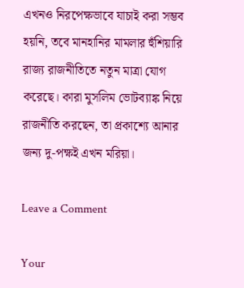এখনও নিরপেক্ষভাবে যাচাই করা সম্ভব হয়নি, তবে মানহানির মামলার হুঁশিয়ারি রাজ্য রাজনীতিতে নতুন মাত্রা যোগ করেছে। কারা মুসলিম ভোটব্যাঙ্ক নিয়ে রাজনীতি করছেন, তা প্রকাশ্যে আনার জন্য দু-পক্ষই এখন মরিয়া।

Leave a Comment

Your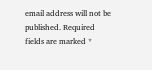email address will not be published. Required fields are marked *